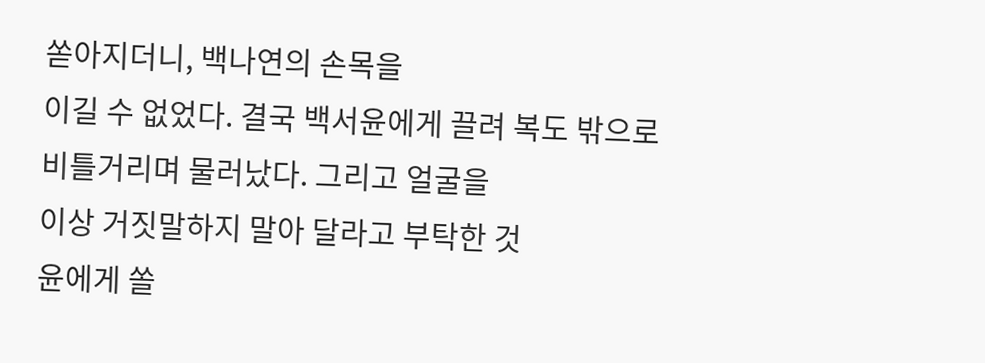쏟아지더니, 백나연의 손목을
이길 수 없었다. 결국 백서윤에게 끌려 복도 밖으로
비틀거리며 물러났다. 그리고 얼굴을
이상 거짓말하지 말아 달라고 부탁한 것
윤에게 쏠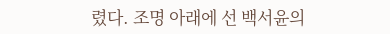렸다. 조명 아래에 선 백서윤의